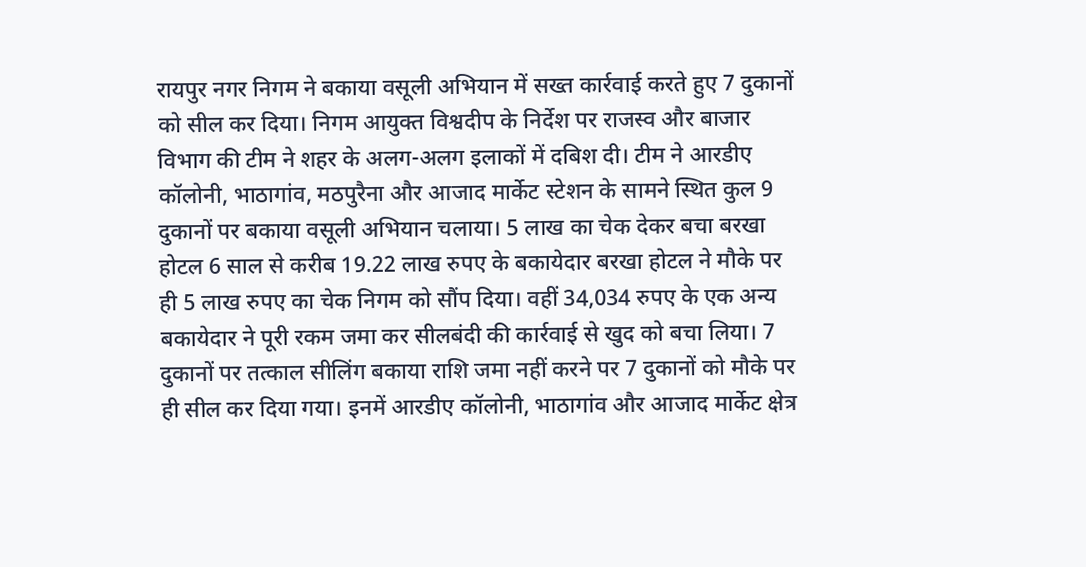रायपुर नगर निगम ने बकाया वसूली अभियान में सख्त कार्रवाई करते हुए 7 दुकानों को सील कर दिया। निगम आयुक्त विश्वदीप के निर्देश पर राजस्व और बाजार विभाग की टीम ने शहर के अलग-अलग इलाकों में दबिश दी। टीम ने आरडीए कॉलोनी, भाठागांव, मठपुरैना और आजाद मार्केट स्टेशन के सामने स्थित कुल 9 दुकानों पर बकाया वसूली अभियान चलाया। 5 लाख का चेक देकर बचा बरखा होटल 6 साल से करीब 19.22 लाख रुपए के बकायेदार बरखा होटल ने मौके पर ही 5 लाख रुपए का चेक निगम को सौंप दिया। वहीं 34,034 रुपए के एक अन्य बकायेदार ने पूरी रकम जमा कर सीलबंदी की कार्रवाई से खुद को बचा लिया। 7 दुकानों पर तत्काल सीलिंग बकाया राशि जमा नहीं करने पर 7 दुकानों को मौके पर ही सील कर दिया गया। इनमें आरडीए कॉलोनी, भाठागांव और आजाद मार्केट क्षेत्र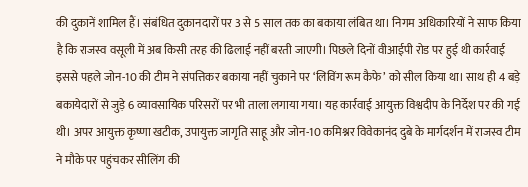की दुकानें शामिल हैं। संबंधित दुकानदारों पर 3 से 5 साल तक का बकाया लंबित था। निगम अधिकारियों ने साफ किया है कि राजस्व वसूली में अब किसी तरह की ढिलाई नहीं बरती जाएगी। पिछले दिनों वीआईपी रोड पर हुई थी कार्रवाई इससे पहले जोन-10 की टीम ने संपत्तिकर बकाया नहीं चुकाने पर ‘लिविंग रूम कैफे’ को सील किया था। साथ ही 4 बड़े बकायेदारों से जुड़े 6 व्यावसायिक परिसरों पर भी ताला लगाया गया। यह कार्रवाई आयुक्त विश्वदीप के निर्देश पर की गई थी। अपर आयुक्त कृष्णा खटीक, उपायुक्त जागृति साहू और जोन-10 कमिश्नर विवेकानंद दुबे के मार्गदर्शन में राजस्व टीम ने मौके पर पहुंचकर सीलिंग की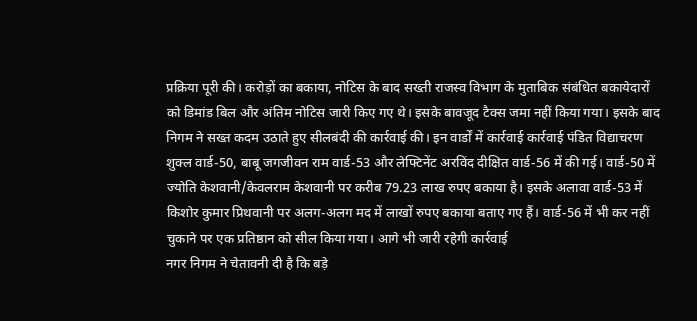प्रक्रिया पूरी की। करोड़ों का बकाया, नोटिस के बाद सख्ती राजस्व विभाग के मुताबिक संबंधित बकायेदारों को डिमांड बिल और अंतिम नोटिस जारी किए गए थे। इसके बावजूद टैक्स जमा नहीं किया गया। इसके बाद निगम ने सख्त कदम उठाते हुए सीलबंदी की कार्रवाई की। इन वार्डों में कार्रवाई कार्रवाई पंडित विद्याचरण शुक्ल वार्ड-50, बाबू जगजीवन राम वार्ड-53 और लेफ्टिनेंट अरविंद दीक्षित वार्ड-56 में की गई। वार्ड-50 में ज्योति केशवानी/केवलराम केशवानी पर करीब 79.23 लाख रुपए बकाया है। इसके अलावा वार्ड-53 में किशोर कुमार प्रिथवानी पर अलग-अलग मद में लाखों रुपए बकाया बताए गए हैं। वार्ड-56 में भी कर नहीं चुकाने पर एक प्रतिष्ठान को सील किया गया। आगे भी जारी रहेगी कार्रवाई
नगर निगम ने चेतावनी दी है कि बड़े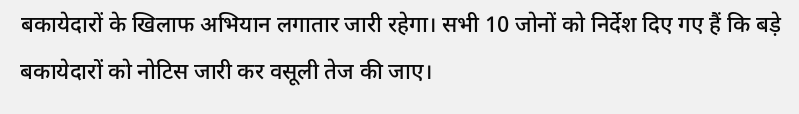बकायेदारों के खिलाफ अभियान लगातार जारी रहेगा। सभी 10 जोनों को निर्देश दिए गए हैं कि बड़े बकायेदारों को नोटिस जारी कर वसूली तेज की जाए।